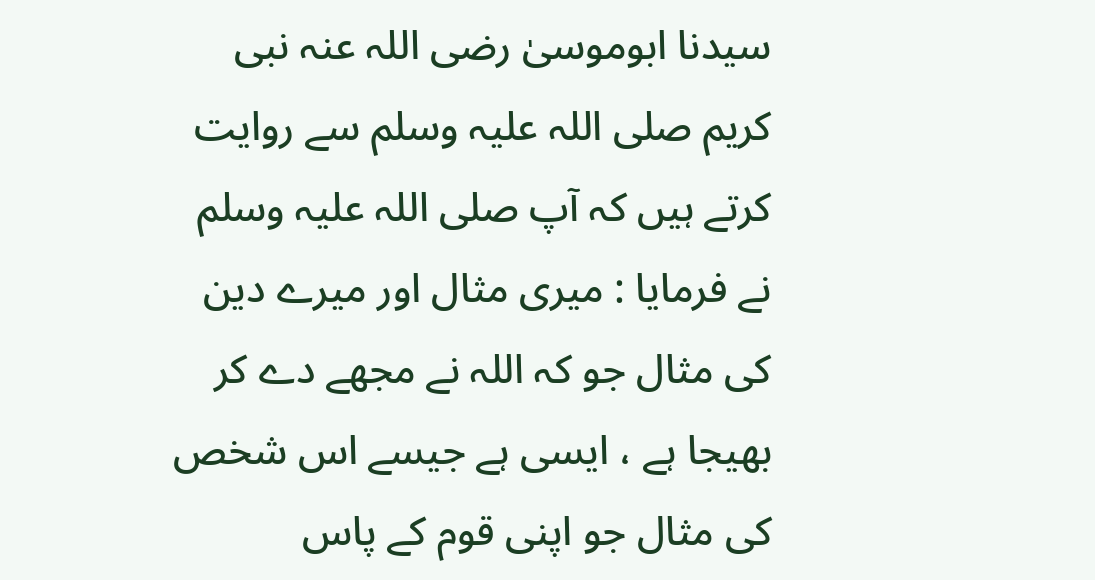سیدنا ابوموسیٰ رضی اللہ عنہ نبی کریم صلی اللہ علیہ وسلم سے روایت کرتے ہیں کہ آپ صلی اللہ علیہ وسلم نے فرمایا : میری مثال اور میرے دین کی مثال جو کہ اللہ نے مجھے دے کر بھیجا ہے ، ایسی ہے جیسے اس شخص کی مثال جو اپنی قوم کے پاس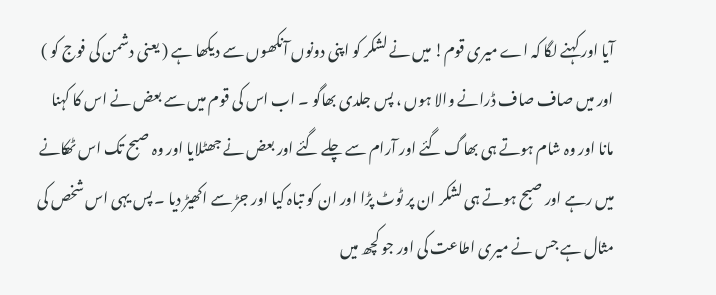آیا اور کہنے لگا کہ اے میری قوم! میں نے لشکر کو اپنی دونوں آنکھوں سے دیکھا ہے ( یعنی دشمن کی فوج کو ) اور میں صاف صاف ڈرانے والا ہوں ، پس جلدی بھاگو ۔ اب اس کی قوم میں سے بعض نے اس کا کہنا مانا اور وہ شام ہوتے ہی بھاگ گئے اور آرام سے چلے گئے اور بعض نے جھٹلایا اور وہ صبح تک اس ٹھکانے میں رہے اور صبح ہوتے ہی لشکر ان پر ٹوٹ پڑا اور ان کو تباہ کیا اور جڑ سے اکھیڑ دیا ۔ پس یہی اس شخص کی مثال ہے جس نے میری اطاعت کی اور جو کچھ میں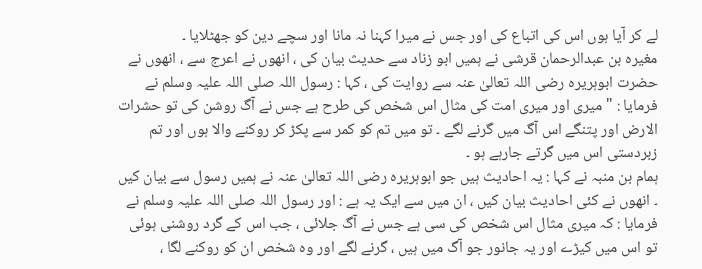لے کر آیا ہوں اس کی اتباع کی اور جس نے میرا کہنا نہ مانا اور سچے دین کو جھٹلایا ۔
مغیرہ بن عبدالرحمان قرشی نے ہمیں ابو زناد سے حدیث بیان کی ، انھوں نے اعرج سے ، انھوں نے حضرت ابوہریرہ رضی اللہ تعالیٰ عنہ سے روایت کی ، کہا : رسول اللہ صلی اللہ علیہ وسلم نے فرمایا : " میری اور میری امت کی مثال اس شخص کی طرح ہے جس نے آگ روشن کی تو حشرات الارض اور پتنگے اس آگ میں گرنے لگے ۔ تو میں تم کو کمر سے پکڑ کر روکنے والا ہوں اور تم زبردستی اس میں گرتے جارہے ہو ۔
ہمام بن منبہ نے کہا : یہ احادیث ہیں جو ابوہریرہ رضی اللہ تعالیٰ عنہ نے ہمیں رسول سے بیان کیں ۔ انھوں نے کئی احادیث بیان کیں ، ان میں سے ایک یہ ہے : اور رسول اللہ صلی اللہ علیہ وسلم نے فرمایا : کہ میری مثال اس شخص کی سی ہے جس نے آگ جلائی ، جب اس کے گرد روشنی ہوئی تو اس میں کیڑے اور یہ جانور جو آگ میں ہیں ، گرنے لگے اور وہ شخص ان کو روکنے لگا ،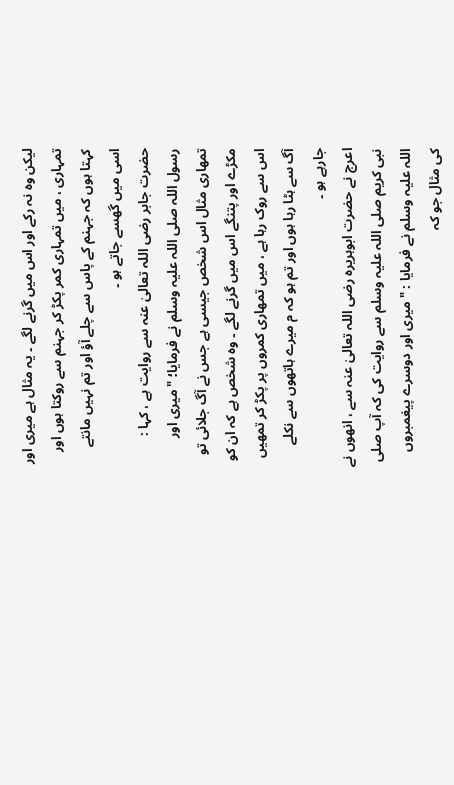لیکن وہ نہ رکے اور اس میں گرنے لگے ۔ یہ مثال ہے میری اور تمہاری ، میں تمہاری کمر پکڑ کر جہنم سے روکتا ہوں اور کہتا ہوں کہ جہنم کے پاس سے چلے آؤ اور تم نہیں مانتے اسی میں گھسے جاتے ہو ۔
حضرت جابر رضی اللہ تعالیٰ عنہ سے روایت ہے ، کہا : رسول اللہ صلی اللہ علیہ وسلم نے فرمایا؛ " میری اور تمھاری مثال اس شخص جیسی ہے جس نے آگ جلائی تو مکڑے اور پتنگے اس میں گرنے لگے ۔ وہ شخص ہے کہ ان کو اس سے روک رہا ہے ، میں تمھاری کمروں پر پکڑ کر تمھیں آگ سے ہٹا رہا ہوں اور تم ہو کہ م میرے ہاتھوں سے نکلے جارہے ہو ۔
اعرج نے حضرت ابوہریرہ رضی اللہ تعالیٰ عنہ سے ، انھوں نے نبی کریم صلی اللہ علیہ وسلم سے روایت کی کہ آپ صلی اللہ علیہ وسلم نے فرمایا : " میری اور دوسرے پیغمبروں کی مثال جو کہ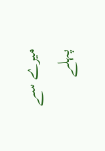میرے سے پہلے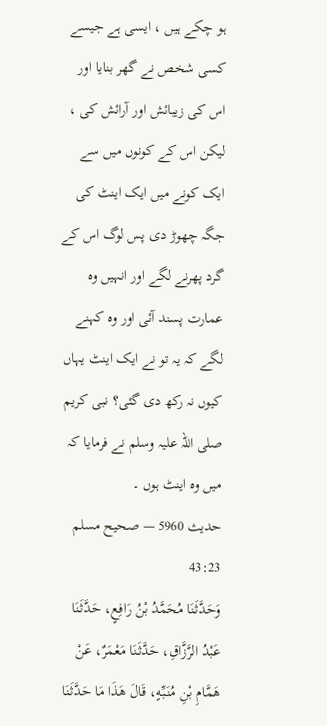ہو چکے ہیں ، ایسی ہے جیسے کسی شخص نے گھر بنایا اور اس کی زیبائش اور آرائش کی ، لیکن اس کے کونوں میں سے ایک کونے میں ایک اینٹ کی جگہ چھوڑ دی پس لوگ اس کے گرد پھرنے لگے اور انہیں وہ عمارت پسند آئی اور وہ کہنے لگے کہ یہ تو نے ایک اینٹ یہاں کیوں نہ رکھ دی گئی؟ نبی کریم صلی اللہ علیہ وسلم نے فرمایا کہ میں وہ اینٹ ہوں ۔
حدیث 5960 — صحيح مسلم 43:23
وَحَدَّثَنَا مُحَمَّدُ بْنُ رَافِعٍ، حَدَّثَنَا عَبْدُ الرَّزَّاقِ، حَدَّثَنَا مَعْمَرٌ، عَنْ هَمَّامِ بْنِ مُنَبِّهٍ، قَالَ هَذَا مَا حَدَّثَنَا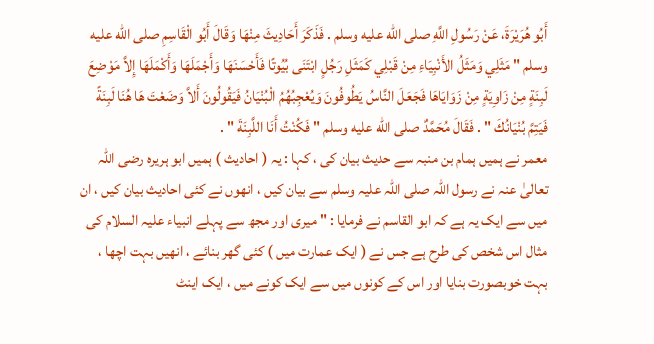أَبُو هُرَيْرَةَ، عَنْ رَسُولِ اللَّهِ صلى الله عليه وسلم . فَذَكَرَ أَحَادِيثَ مِنْهَا وَقَالَ أَبُو الْقَاسِمِ صلى الله عليه وسلم " مَثَلِي وَمَثَلُ الأَنْبِيَاءِ مِنْ قَبْلِي كَمَثَلِ رَجُلٍ ابْتَنَى بُيُوتًا فَأَحْسَنَهَا وَأَجْمَلَهَا وَأَكْمَلَهَا إِلاَّ مَوْضِعَ لَبِنَةٍ مِنْ زَاوِيَةٍ مِنْ زَوَايَاهَا فَجَعَلَ النَّاسُ يَطُوفُونَ وَيُعْجِبُهُمُ الْبُنْيَانُ فَيَقُولُونَ أَلاَّ وَضَعْتَ هَا هُنَا لَبِنَةً فَيَتِمَّ بُنْيَانُكَ " . فَقَالَ مُحَمَّدٌ صلى الله عليه وسلم " فَكُنْتُ أَنَا اللَّبِنَةَ " .
معمر نے ہمیں ہمام بن منبہ سے حدیث بیان کی ، کہا : یہ ( احادیث ) ہمیں ابو ہریرہ رضی اللہ تعالیٰ عنہ نے رسول اللہ صلی اللہ علیہ وسلم سے بیان کیں ، انھوں نے کئی احادیث بیان کیں ، ان میں سے ایک یہ ہے کہ ابو القاسم نے فرمایا : " میری اور مجھ سے پہلے انبیاء علیہ السلام کی مثال اس شخص کی طرح ہے جس نے ( ایک عمارت میں ) کئی گھر بنائے ، انھیں بہت اچھا ، بہت خوبصورت بنایا اور اس کے کونوں میں سے ایک کونے میں ، ایک اینٹ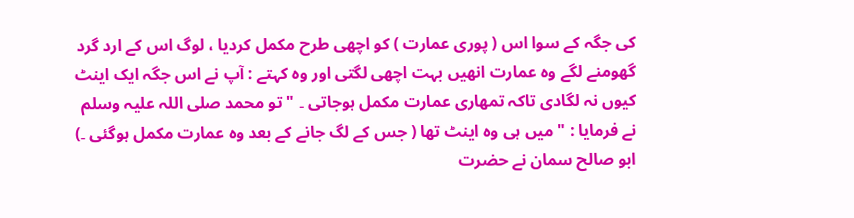کی جگہ کے سوا اس ( پوری عمارت ) کو اچھی طرح مکمل کردیا ، لوگ اس کے ارد گرد گھومنے لگے وہ عمارت انھیں بہت اچھی لگتی اور وہ کہتے : آپ نے اس جگہ ایک اینٹ کیوں نہ لگادی تاکہ تمھاری عمارت مکمل ہوجاتی ۔ " تو محمد صلی اللہ علیہ وسلم نے فرمایا : " میں ہی وہ اینٹ تھا ( جس کے لگ جانے کے بعد وہ عمارت مکمل ہوگئی ۔)
ابو صالح سمان نے حضرت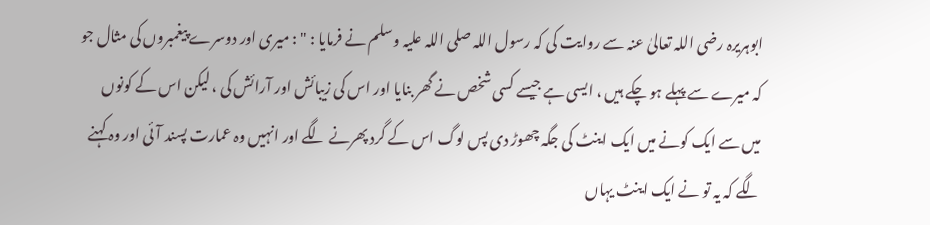ابوہریرہ رضی اللہ تعالیٰ عنہ سے روایت کی کہ رسول اللہ صلی اللہ علیہ وسلم نے فرمایا : " : میری اور دوسرے پیغمبروں کی مثال جو کہ میرے سے پہلے ہو چکے ہیں ، ایسی ہے جیسے کسی شخص نے گھر بنایا اور اس کی زیبائش اور آرائش کی ، لیکن اس کے کونوں میں سے ایک کونے میں ایک اینٹ کی جگہ چھوڑ دی پس لوگ اس کے گرد پھرنے لگے اور انہیں وہ عمارت پسند آئی اور وہ کہنے لگے کہ یہ تو نے ایک اینٹ یہاں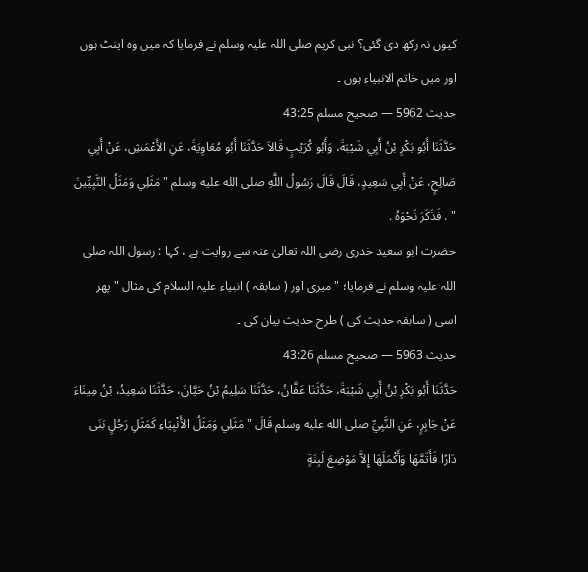کیوں نہ رکھ دی گئی؟ نبی کریم صلی اللہ علیہ وسلم نے فرمایا کہ میں وہ اینٹ ہوں اور میں خاتم الانبیاء ہوں ۔
حدیث 5962 — صحيح مسلم 43:25
حَدَّثَنَا أَبُو بَكْرِ بْنُ أَبِي شَيْبَةَ، وَأَبُو كُرَيْبٍ قَالاَ حَدَّثَنَا أَبُو مُعَاوِيَةَ، عَنِ الأَعْمَشِ، عَنْ أَبِي صَالِحٍ، عَنْ أَبِي سَعِيدٍ، قَالَ قَالَ رَسُولُ اللَّهِ صلى الله عليه وسلم " مَثَلِي وَمَثَلُ النَّبِيِّينَ " . فَذَكَرَ نَحْوَهُ .
حضرت ابو سعید خدری رضی اللہ تعالیٰ عنہ سے روایت ہے ، کہا : رسول اللہ صلی اللہ علیہ وسلم نے فرمایا؛ " میری اور ( سابقہ ) انبیاء علیہ السلام کی مثال " پھر اسی ( سابقہ حدیث کی ) طرح حدیث بیان کی ۔
حدیث 5963 — صحيح مسلم 43:26
حَدَّثَنَا أَبُو بَكْرِ بْنُ أَبِي شَيْبَةَ، حَدَّثَنَا عَفَّانُ، حَدَّثَنَا سَلِيمُ بْنُ حَيَّانَ، حَدَّثَنَا سَعِيدُ، بْنُ مِينَاءَ عَنْ جَابِرٍ، عَنِ النَّبِيِّ صلى الله عليه وسلم قَالَ " مَثَلِي وَمَثَلُ الأَنْبِيَاءِ كَمَثَلِ رَجُلٍ بَنَى دَارًا فَأَتَمَّهَا وَأَكْمَلَهَا إِلاَّ مَوْضِعَ لَبِنَةٍ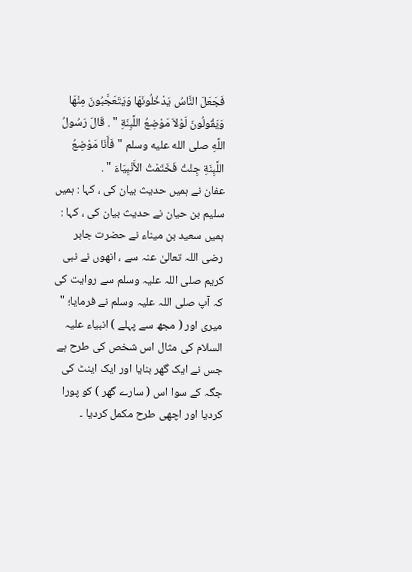فَجَعَلَ النَّاسُ يَدْخُلُونَهَا وَيَتَعَجَّبُونَ مِنْهَا وَيَقُولُونَ لَوْلاَ مَوْضِعُ اللَّبِنَةِ " . قَالَ رَسُولُ اللَّهِ صلى الله عليه وسلم " فَأَنَا مَوْضِعُ اللَّبِنَةِ جِئْتُ فَخَتَمْتُ الأَنْبِيَاءَ " .
عفان نے ہمیں حدیث بیان کی ، کہا : ہمیں سلیم بن حیان نے حدیث بیان کی ، کہا : ہمیں سعید بن میناء نے حضرت جابر رضی اللہ تعالیٰ عنہ سے ، انھوں نے نبی کریم صلی اللہ علیہ وسلم سے روایت کی کہ آپ صلی اللہ علیہ وسلم نے فرمایا؛ " میری اور ( مجھ سے پہلے ) انبیاء علیہ السلام کی مثال اس شخص کی طرح ہے جس نے ایک گھر بنایا اور ایک اینٹ کی جگہ کے سوا اس ( سارے گھر ) کو پورا کردیا اور اچھی طرح مکمل کردیا ۔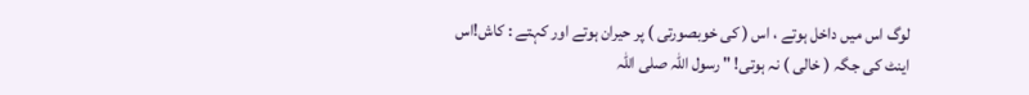لوگ اس میں داخل ہوتے ، اس ( کی خوبصورتی ) پر حیران ہوتے اور کہتے : کاش!اس اینٹ کی جگہ ( خالی ) نہ ہوتی! " رسول اللہ صلی اللہ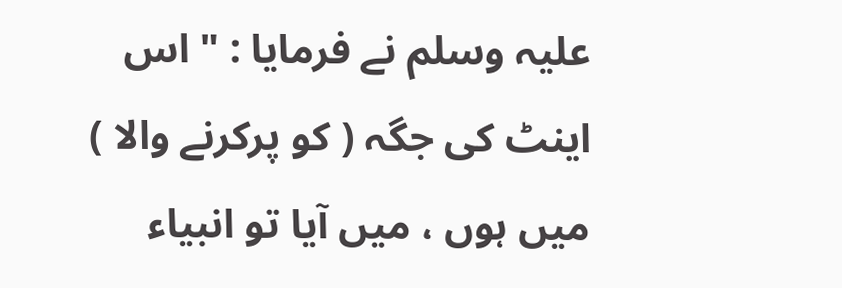علیہ وسلم نے فرمایا : " اس اینٹ کی جگہ ( کو پرکرنے والا ) میں ہوں ، میں آیا تو انبیاء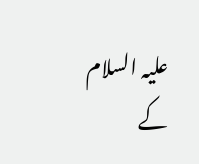علیہ السلام کے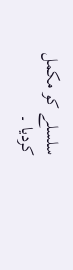سلسلے کو مکمل کردیا ۔